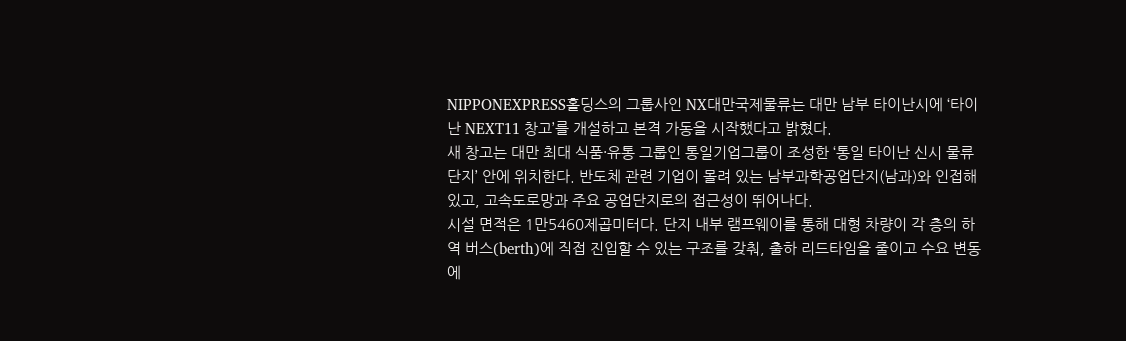NIPPONEXPRESS홀딩스의 그룹사인 NX대만국제물류는 대만 남부 타이난시에 ‘타이난 NEXT11 창고’를 개설하고 본격 가동을 시작했다고 밝혔다.
새 창고는 대만 최대 식품·유통 그룹인 통일기업그룹이 조성한 ‘통일 타이난 신시 물류단지’ 안에 위치한다. 반도체 관련 기업이 몰려 있는 남부과학공업단지(남과)와 인접해 있고, 고속도로망과 주요 공업단지로의 접근성이 뛰어나다.
시설 면적은 1만5460제곱미터다. 단지 내부 램프웨이를 통해 대형 차량이 각 층의 하역 버스(berth)에 직접 진입할 수 있는 구조를 갖춰, 출하 리드타임을 줄이고 수요 변동에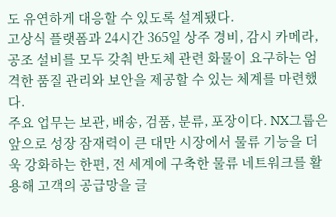도 유연하게 대응할 수 있도록 설계됐다.
고상식 플랫폼과 24시간 365일 상주 경비, 감시 카메라, 공조 설비를 모두 갖춰 반도체 관련 화물이 요구하는 엄격한 품질 관리와 보안을 제공할 수 있는 체계를 마련했다.
주요 업무는 보관, 배송, 검품, 분류, 포장이다. NX그룹은 앞으로 성장 잠재력이 큰 대만 시장에서 물류 기능을 더욱 강화하는 한편, 전 세계에 구축한 물류 네트워크를 활용해 고객의 공급망을 글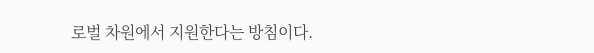로벌 차원에서 지원한다는 방침이다.